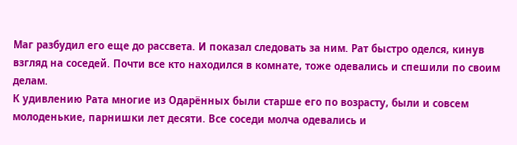Маг разбудил его еще до рассвета. И показал следовать за ним. Рат быстро оделся, кинув взгляд на соседей. Почти все кто находился в комнате, тоже одевались и спешили по своим делам.
К удивлению Рата многие из Одарённых были старше его по возрасту, были и совсем молоденькие, парнишки лет десяти. Все соседи молча одевались и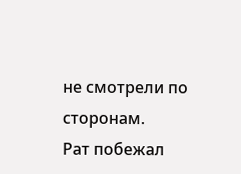не смотрели по сторонам.
Рат побежал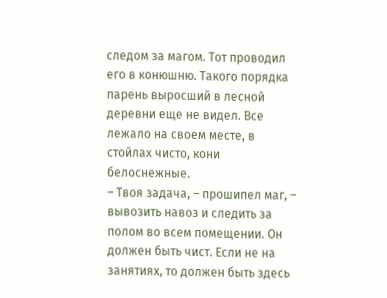следом за магом. Тот проводил его в конюшню. Такого порядка парень выросший в лесной деревни еще не видел. Все лежало на своем месте, в стойлах чисто, кони белоснежные.
– Твоя задача, – прошипел маг, – вывозить навоз и следить за полом во всем помещении. Он должен быть чист. Если не на занятиях, то должен быть здесь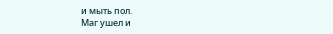и мыть пол.
Маг ушел и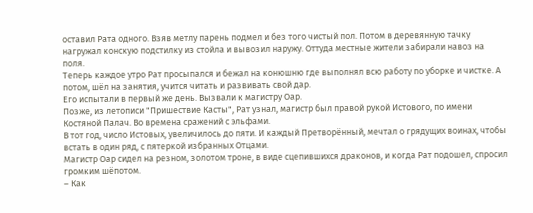оставил Рата одного. Взяв метлу парень подмел и без того чистый пол. Потом в деревянную тачку нагружал конскую подстилку из стойла и вывозил наружу. Оттуда местные жители забирали навоз на поля.
Теперь каждое утро Рат просыпался и бежал на конюшню где выполнял всю работу по уборке и чистке. А потом, шёл на занятия, учится читать и развивать свой дар.
Его испытали в первый же день. Вызвали к магистру Оар.
Позже, из летописи "Пришествие Касты", Рат узнал, магистр был правой рукой Истового, по имени Костяной Палач. Во времена сражений с эльфами.
В тот год, число Истовых, увеличилось до пяти. И каждый Претворённый, мечтал о грядущих воинах, чтобы встать в один ряд, с пятеркой избранных Отцами.
Магистр Оар сидел на резном, золотом троне, в виде сцепившихся драконов, и когда Рат подошел, спросил громким шёпотом.
– Как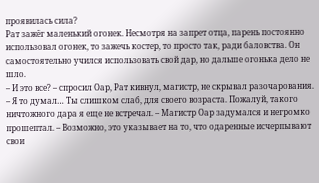проявилась сила?
Рат зажёг маленький огонек. Несмотря на запрет отца, парень постоянно использовал огонек, то зажечь костер, то просто так, ради баловства. Он самостоятельно учился использовать свой дар, но дальше огонька дело не шло.
– И это все? – спросил Оар, Рат кивнул, магистр, не скрывал разочарования. – Я то думал… Ты слишком слаб, для своего возраста. Пожалуй, такого ничтожного дара я еще не встречал. – Магистр Оар задумался и негромко прошептал. – Возможно, это указывает на то, что одаренные исчерпывают свои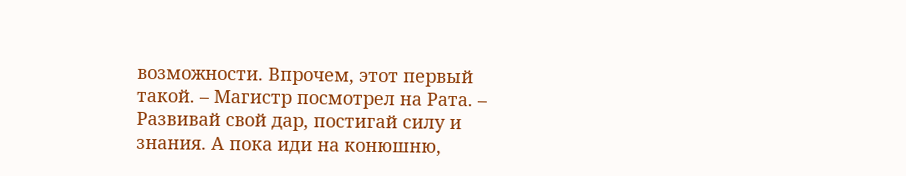возможности. Впрочем, этот первый такой. – Магистр посмотрел на Рата. – Развивай свой дар, постигай силу и знания. А пока иди на конюшню,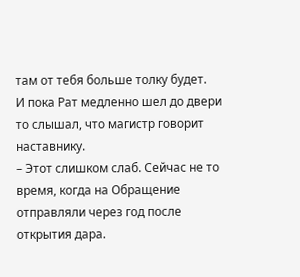там от тебя больше толку будет.
И пока Рат медленно шел до двери то слышал, что магистр говорит наставнику.
– Этот слишком слаб. Сейчас не то время, когда на Обращение отправляли через год после открытия дара.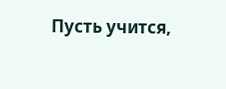Пусть учится,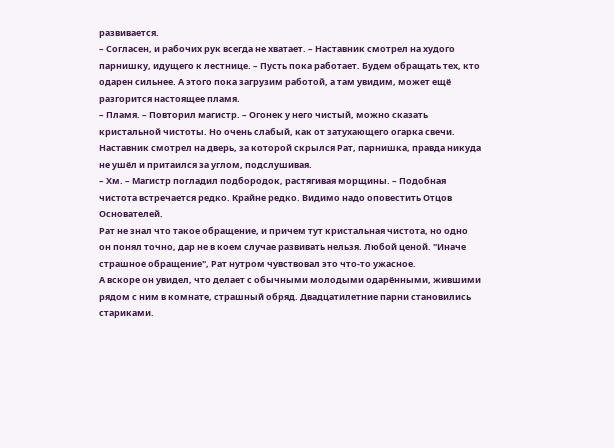развивается.
– Согласен, и рабочих рук всегда не хватает. – Наставник смотрел на худого парнишку, идущего к лестнице. – Пусть пока работает. Будем обращать тех, кто одарен сильнее. А этого пока загрузим работой, а там увидим, может ещё разгорится настоящее пламя.
– Пламя. – Повторил магистр. – Огонек у него чистый, можно сказать кристальной чистоты. Но очень слабый, как от затухающего огарка свечи.
Наставник смотрел на дверь, за которой скрылся Рат, парнишка, правда никуда не ушёл и притаился за углом, подслушивая.
– Хм. – Магистр погладил подбородок, растягивая морщины. – Подобная чистота встречается редко. Крайне редко. Видимо надо оповестить Отцов Основателей.
Рат не знал что такое обращение, и причем тут кристальная чистота, но одно он понял точно, дар не в коем случае развивать нельзя. Любой ценой. "Иначе страшное обращение", Рат нутром чувствовал это что-то ужасное.
А вскоре он увидел, что делает с обычными молодыми одарёнными, жившими рядом с ним в комнате, страшный обряд. Двадцатилетние парни становились стариками.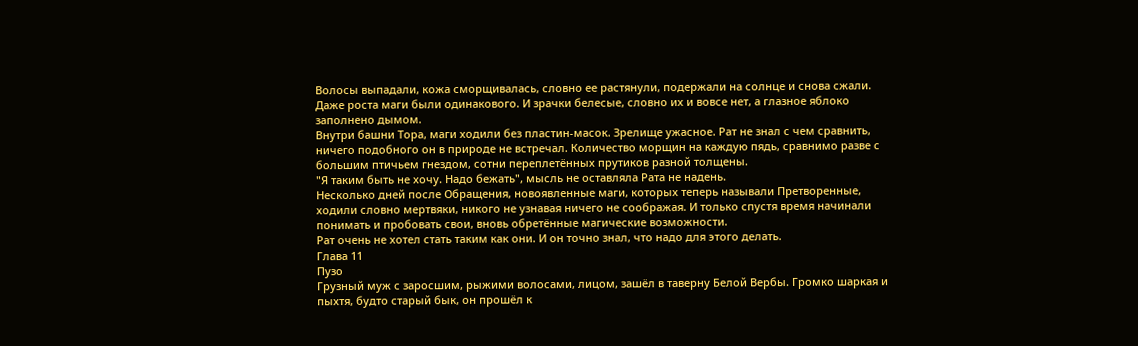Волосы выпадали, кожа сморщивалась, словно ее растянули, подержали на солнце и снова сжали.
Даже роста маги были одинакового. И зрачки белесые, словно их и вовсе нет, а глазное яблоко заполнено дымом.
Внутри башни Тора, маги ходили без пластин-масок. Зрелище ужасное. Рат не знал с чем сравнить, ничего подобного он в природе не встречал. Количество морщин на каждую пядь, сравнимо разве с большим птичьем гнездом, сотни переплетённых прутиков разной толщены.
"Я таким быть не хочу. Надо бежать", мысль не оставляла Рата не надень.
Несколько дней после Обращения, новоявленные маги, которых теперь называли Претворенные, ходили словно мертвяки, никого не узнавая ничего не соображая. И только спустя время начинали понимать и пробовать свои, вновь обретённые магические возможности.
Рат очень не хотел стать таким как они. И он точно знал, что надо для этого делать.
Глава 11
Пузо
Грузный муж с заросшим, рыжими волосами, лицом, зашёл в таверну Белой Вербы. Громко шаркая и пыхтя, будто старый бык, он прошёл к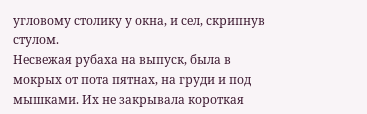угловому столику у окна, и сел, скрипнув стулом.
Несвежая рубаха на выпуск, была в мокрых от пота пятнах, на груди и под мышками. Их не закрывала короткая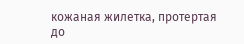кожаная жилетка, протертая до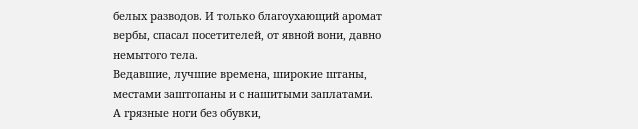белых разводов. И только благоухающий аромат вербы, спасал посетителей, от явной вони, давно немытого тела.
Ведавшие, лучшие времена, широкие штаны, местами заштопаны и с нашитыми заплатами.
А грязные ноги без обувки,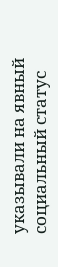указывали на явный социальный статус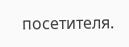посетителя.